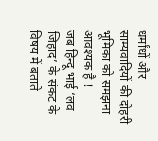धर्मांधों और साम्यवादियों की दोहरी भूमिका को समझना आवश्यक है !
जब हिन्दू भाई ‘लव जिहाद’ के संकट के विषय में बताते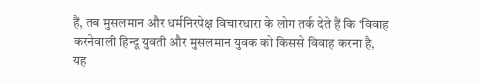हैं, तब मुसलमान और धर्मनिरपेक्ष विचारधारा के लोग तर्क देते हैं कि ‘विवाह करनेवाली हिन्दू युवती और मुसलमान युवक को किससे विवाह करना है, यह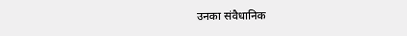उनका संवैधानिक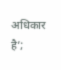अधिकार है’;